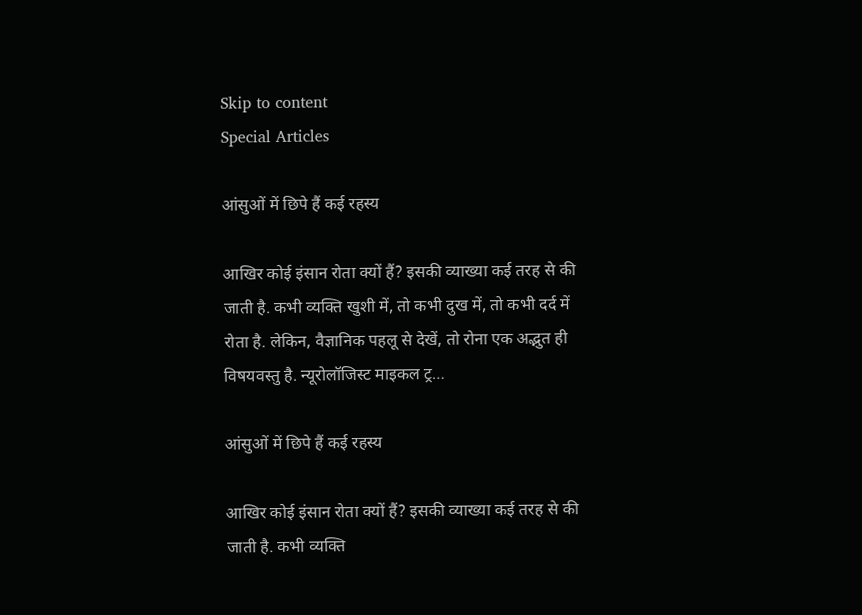Skip to content
Special Articles

आंसुओं में छिपे हैं कई रहस्य

आखिर कोई इंसान रोता क्यों हैं? इसकी व्याख्या कई तरह से की जाती है. कभी व्यक्ति खुशी में, तो कभी दुख में, तो कभी दर्द में रोता है. लेकिन, वैज्ञानिक पहलू से देखें, तो रोना एक अद्भुत ही विषयवस्तु है. न्यूरोलॉजिस्ट माइकल ट्र…

आंसुओं में छिपे हैं कई रहस्य

आखिर कोई इंसान रोता क्यों हैं? इसकी व्याख्या कई तरह से की जाती है. कभी व्यक्ति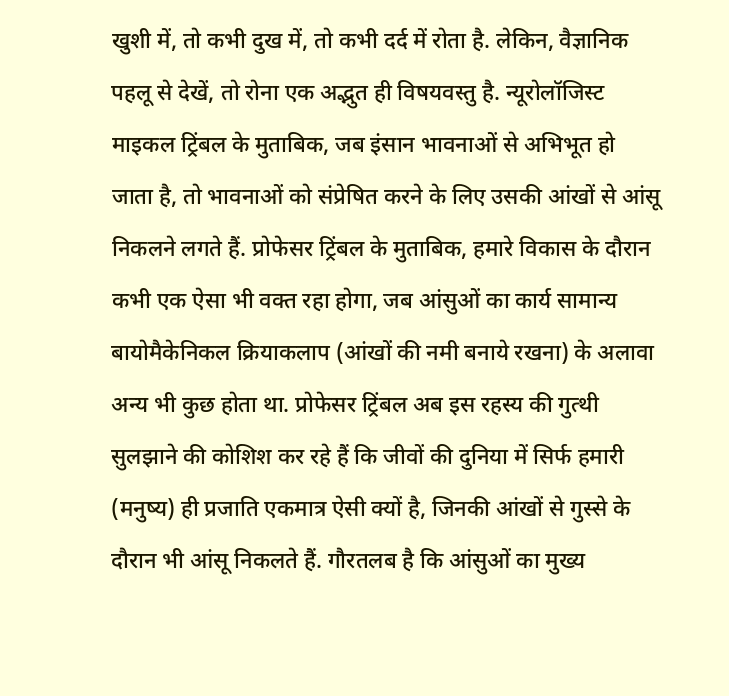खुशी में, तो कभी दुख में, तो कभी दर्द में रोता है. लेकिन, वैज्ञानिक पहलू से देखें, तो रोना एक अद्भुत ही विषयवस्तु है. न्यूरोलॉजिस्ट माइकल ट्रिंबल के मुताबिक, जब इंसान भावनाओं से अभिभूत हो जाता है, तो भावनाओं को संप्रेषित करने के लिए उसकी आंखों से आंसू निकलने लगते हैं. प्रोफेसर ट्रिंबल के मुताबिक, हमारे विकास के दौरान कभी एक ऐसा भी वक्त रहा होगा, जब आंसुओं का कार्य सामान्य बायोमैकेनिकल क्रियाकलाप (आंखों की नमी बनाये रखना) के अलावा अन्य भी कुछ होता था. प्रोफेसर ट्रिंबल अब इस रहस्य की गुत्थी सुलझाने की कोशिश कर रहे हैं कि जीवों की दुनिया में सिर्फ हमारी (मनुष्य) ही प्रजाति एकमात्र ऐसी क्यों है, जिनकी आंखों से गुस्से के दौरान भी आंसू निकलते हैं. गौरतलब है कि आंसुओं का मुख्य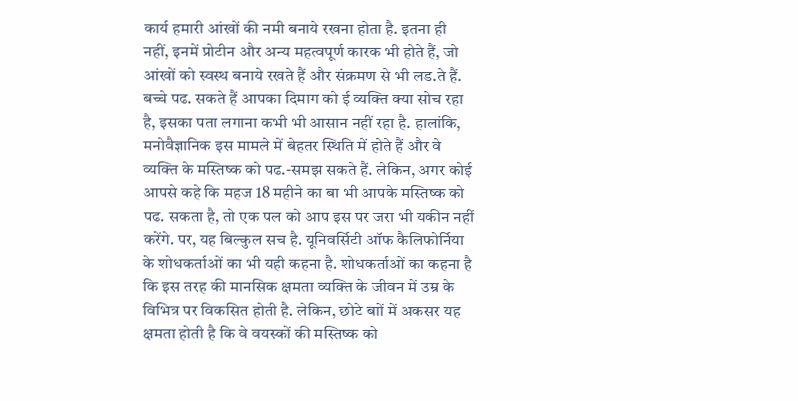कार्य हमारी आंखों की नमी बनाये रखना होता है. इतना ही नहीं, इनमें प्रोटीन और अन्य महत्वपूर्ण कारक भी होते हैं, जो आंखों को स्वस्थ बनाये रखते हैं और संक्रमण से भी लड.ते हैं. बच्चे पढ. सकते हैं आपका दिमाग को ई व्यक्ति क्या सोच रहा है, इसका पता लगाना कभी भी आसान नहीं रहा है. हालांकि, मनोवैज्ञानिक इस मामले में बेहतर स्थिति में होते हैं और वे व्यक्ति के मस्तिष्क को पढ.-समझ सकते हैं. लेकिन, अगर कोई आपसे कहे कि महज 18 महीने का बा भी आपके मस्तिष्क को पढ. सकता है, तो एक पल को आप इस पर जरा भी यकीन नहीं करेंगे. पर, यह बिल्कुल सच है. यूनिवर्सिटी ऑफ कैलिफोर्निया के शोधकर्ताओं का भी यही कहना है. शोधकर्ताओं का कहना है कि इस तरह की मानसिक क्षमता व्यक्ति के जीवन में उम्र के विभित्र पर विकसित होती है. लेकिन, छोटे बाों में अकसर यह क्षमता होती है कि वे वयस्कों की मस्तिष्क को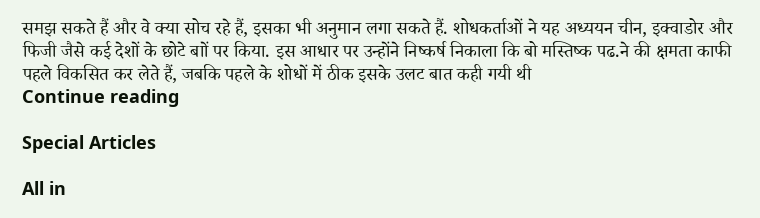समझ सकते हैं और वे क्या सोच रहे हैं, इसका भी अनुमान लगा सकते हैं. शोधकर्ताओं ने यह अध्ययन चीन, इक्वाडोर और फिजी जैसे कई देशों के छोटे बाों पर किया. इस आधार पर उन्होंने निष्कर्ष निकाला कि बो मस्तिष्क पढ.ने की क्षमता काफी पहले विकसित कर लेते हैं, जबकि पहले के शोधों में ठीक इसके उलट बात कही गयी थी
Continue reading

Special Articles

All in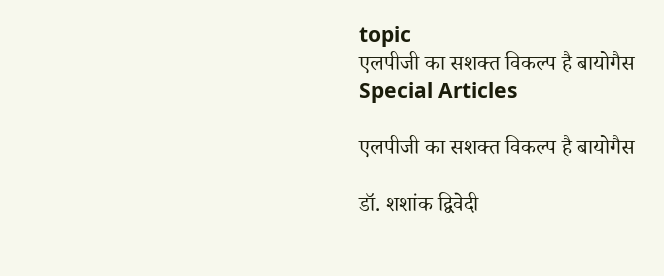topic
एलपीजी का सशक्त विकल्प है बायोगैस
Special Articles

एलपीजी का सशक्त विकल्प है बायोगैस

डॉ. शशांक द्विवेदी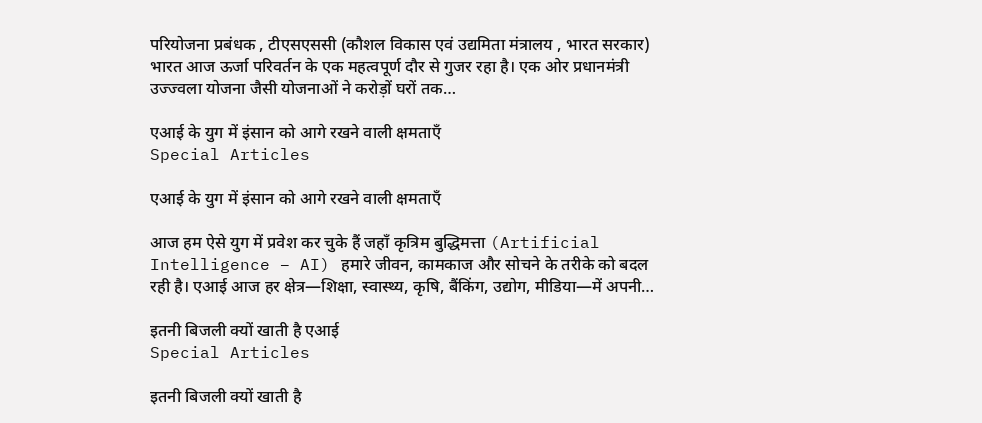परियोजना प्रबंधक , टीएसएससी (कौशल विकास एवं उद्यमिता मंत्रालय , भारत सरकार) भारत आज ऊर्जा परिवर्तन के एक महत्वपूर्ण दौर से गुजर रहा है। एक ओर प्रधानमंत्री उज्ज्वला योजना जैसी योजनाओं ने करोड़ों घरों तक…

एआई के युग में इंसान को आगे रखने वाली क्षमताएँ
Special Articles

एआई के युग में इंसान को आगे रखने वाली क्षमताएँ

आज हम ऐसे युग में प्रवेश कर चुके हैं जहाँ कृत्रिम बुद्धिमत्ता (Artificial Intelligence – AI) हमारे जीवन, कामकाज और सोचने के तरीके को बदल रही है। एआई आज हर क्षेत्र—शिक्षा, स्वास्थ्य, कृषि, बैंकिंग, उद्योग, मीडिया—में अपनी…

इतनी बिजली क्यों खाती है एआई
Special Articles

इतनी बिजली क्यों खाती है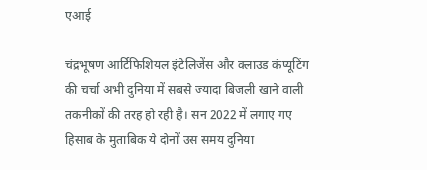एआई

चंद्रभूषण आर्टिफिशियल इंटेलिजेंस और क्लाउड कंप्यूटिंग की चर्चा अभी दुनिया में सबसे ज्यादा बिजली खाने वाली तकनीकों की तरह हो रही है। सन 2022 में लगाए गए हिसाब के मुताबिक ये दोनों उस समय दुनिया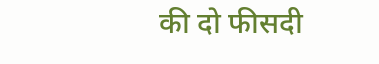की दो फीसदी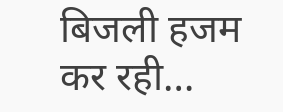बिजली हजम कर रही…